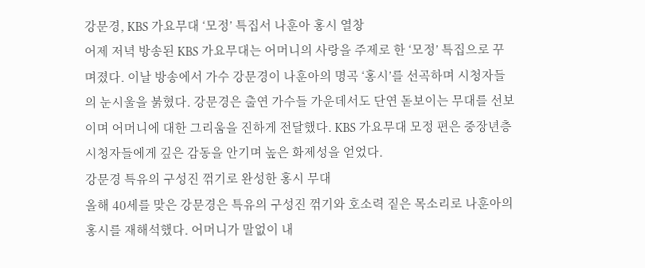강문경, KBS 가요무대 ‘모정’ 특집서 나훈아 홍시 열창
어제 저녁 방송된 KBS 가요무대는 어머니의 사랑을 주제로 한 ‘모정’ 특집으로 꾸며졌다. 이날 방송에서 가수 강문경이 나훈아의 명곡 ‘홍시’를 선곡하며 시청자들의 눈시울을 붉혔다. 강문경은 출연 가수들 가운데서도 단연 돋보이는 무대를 선보이며 어머니에 대한 그리움을 진하게 전달했다. KBS 가요무대 모정 편은 중장년층 시청자들에게 깊은 감동을 안기며 높은 화제성을 얻었다.
강문경 특유의 구성진 꺾기로 완성한 홍시 무대
올해 40세를 맞은 강문경은 특유의 구성진 꺾기와 호소력 짙은 목소리로 나훈아의 홍시를 재해석했다. 어머니가 말없이 내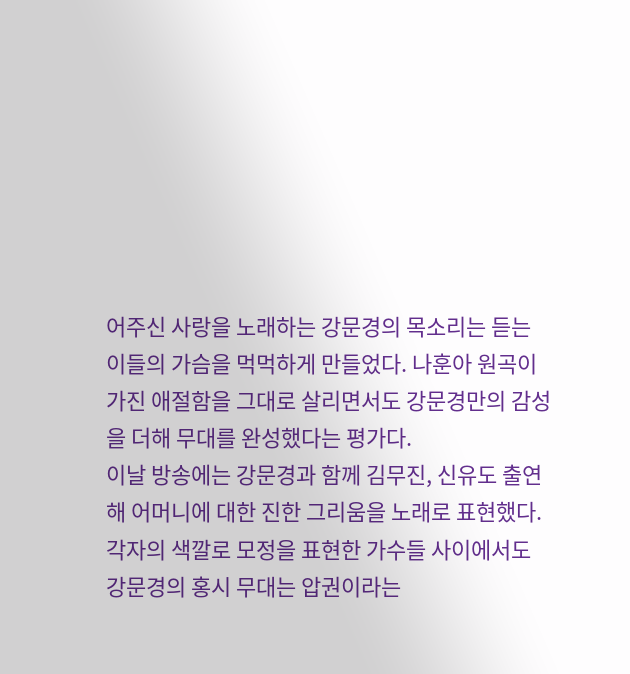어주신 사랑을 노래하는 강문경의 목소리는 듣는 이들의 가슴을 먹먹하게 만들었다. 나훈아 원곡이 가진 애절함을 그대로 살리면서도 강문경만의 감성을 더해 무대를 완성했다는 평가다.
이날 방송에는 강문경과 함께 김무진, 신유도 출연해 어머니에 대한 진한 그리움을 노래로 표현했다. 각자의 색깔로 모정을 표현한 가수들 사이에서도 강문경의 홍시 무대는 압권이라는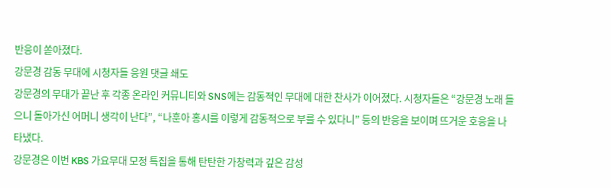반응이 쏟아졌다.
강문경 감동 무대에 시청자들 응원 댓글 쇄도
강문경의 무대가 끝난 후 각종 온라인 커뮤니티와 SNS에는 감동적인 무대에 대한 찬사가 이어졌다. 시청자들은 “강문경 노래 들으니 돌아가신 어머니 생각이 난다”, “나훈아 홍시를 이렇게 감동적으로 부를 수 있다니” 등의 반응을 보이며 뜨거운 호응을 나타냈다.
강문경은 이번 KBS 가요무대 모정 특집을 통해 탄탄한 가창력과 깊은 감성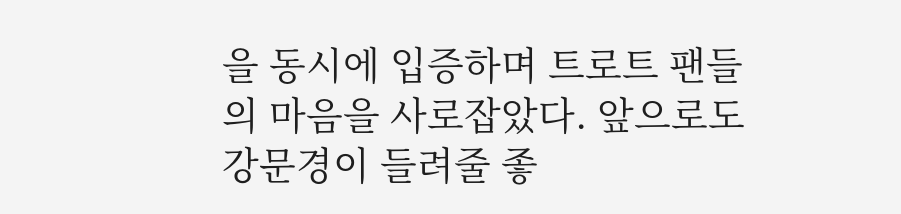을 동시에 입증하며 트로트 팬들의 마음을 사로잡았다. 앞으로도 강문경이 들려줄 좋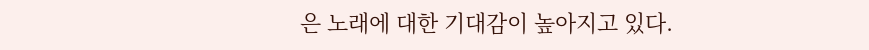은 노래에 대한 기대감이 높아지고 있다.